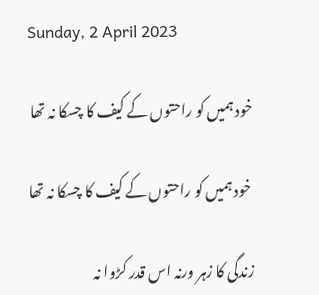Sunday, 2 April 2023

خود ہمیں کو راحتوں کے کیف کا چسکا نہ تھا

 خود ہمیں کو راحتوں کے کیف کا چسکا نہ تھا

زندگی کا زہر ورنہ اس قدر کڑوا نہ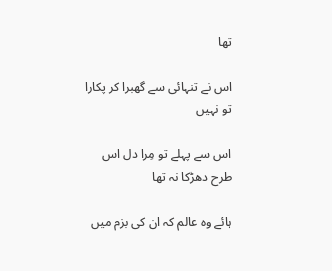تھا

اس نے تنہائی سے گھبرا کر پکارا تو نہیں

اس سے پہلے تو مِرا دل اس طرح دھڑکا نہ تھا

ہائے وہ عالم کہ ان کی بزم میں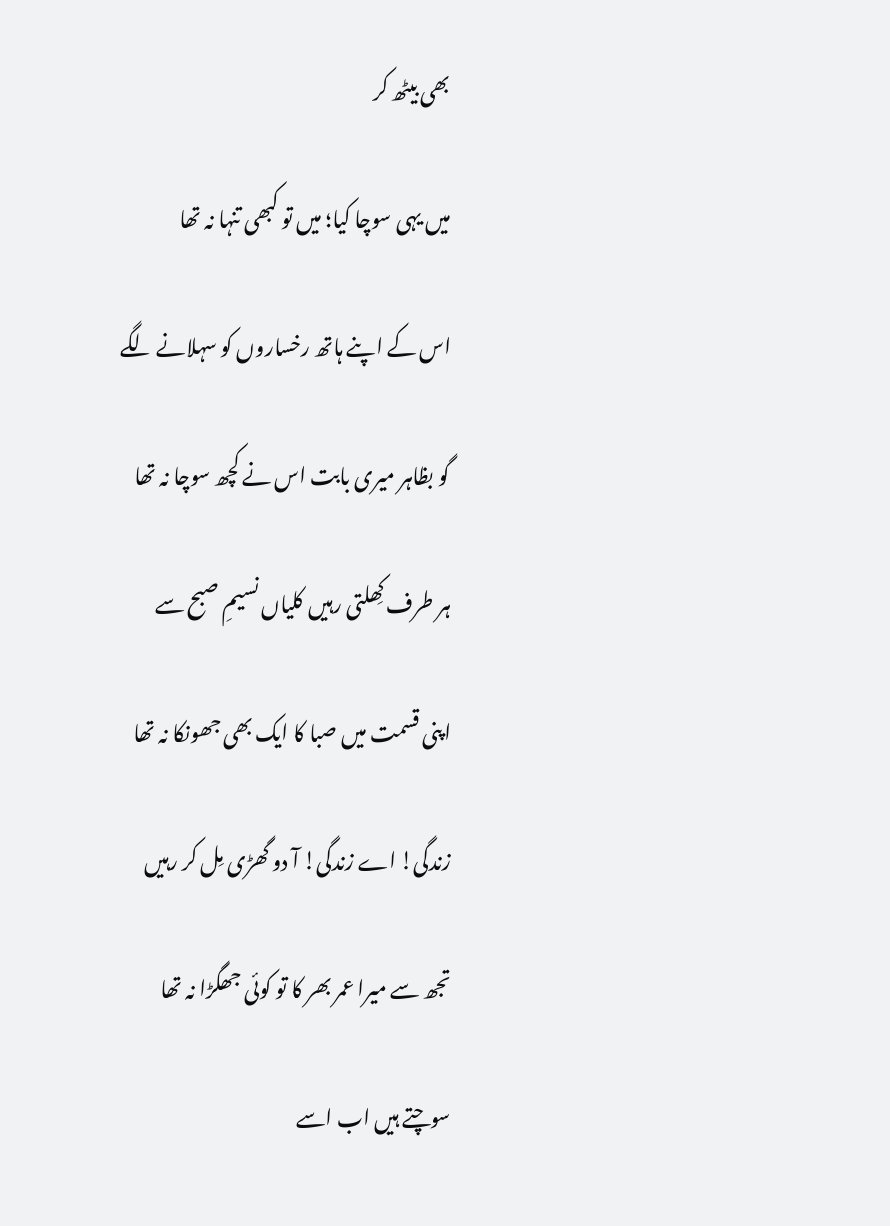بھی بیٹھ کر

میں یہی سوچا کیا؛ میں تو کبھی تنہا نہ تھا

اس کے اپنے ہاتھ رخساروں کو سہلانے لگے

گو بظاہر میری بابت اس نے کچھ سوچا نہ تھا

ہر طرف کِھلتی رہیں کلیاں نسیمِ صبح سے

اپنی قسمت میں صبا کا ایک بھی جھونکا نہ تھا

زندگی! اے زندگی! آ دو گھڑی مِل کر رہیں

تجھ سے میرا عمر بھر کا تو کوئی جھگڑا نہ تھا

سوچتے ہیں اب اسے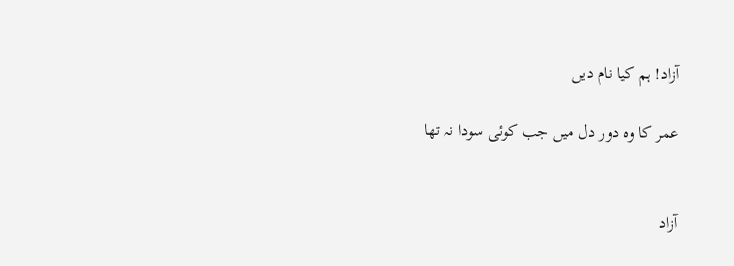آزاد! ہم کیا نام دیں

عمر کا وہ دور دل میں جب کوئی سودا نہ تھا


آزاد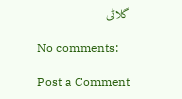گلاٹی

No comments:

Post a Comment